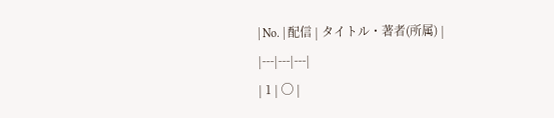| No. | 配信 | タイトル・著者(所属) |
|---|---|---|
| 1 | ◯ |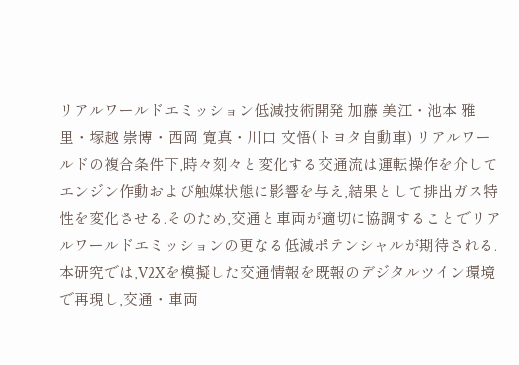リアルワールドエミッション低減技術開発 加藤 美江・池本 雅里・塚越 崇博・西岡 寛真・川口 文悟(トヨタ自動車) リアルワールドの複合条件下,時々刻々と変化する交通流は運転操作を介してエンジン作動および触媒状態に影響を与え,結果として排出ガス特性を変化させる.そのため,交通と車両が適切に協調することでリアルワールドエミッションの更なる低減ポテンシャルが期待される.本研究では,V2Xを模擬した交通情報を既報のデジタルツイン環境で再現し,交通・車両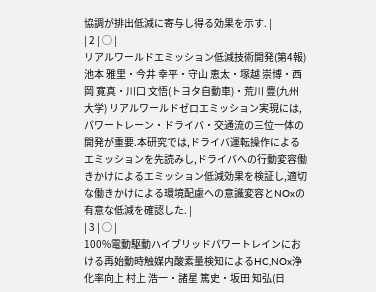協調が排出低減に寄与し得る効果を示す. |
| 2 | ◯ |
リアルワールドエミッション低減技術開発(第4報) 池本 雅里・今井 幸平・守山 恵太・塚越 崇博・西岡 寛真・川口 文悟(トヨタ自動車)・荒川 豊(九州大学) リアルワールドゼロエミッション実現には,パワートレーン・ドライバ・交通流の三位一体の開発が重要.本研究では,ドライバ運転操作によるエミッションを先読みし,ドライバへの行動変容働きかけによるエミッション低減効果を検証し,適切な働きかけによる環境配慮への意識変容とNOxの有意な低減を確認した. |
| 3 | ◯ |
100%電動駆動ハイブリッドパワートレインにおける再始動時触媒内酸素量検知によるHC,NOx浄化率向上 村上 浩一・諸星 篤史・坂田 知弘(日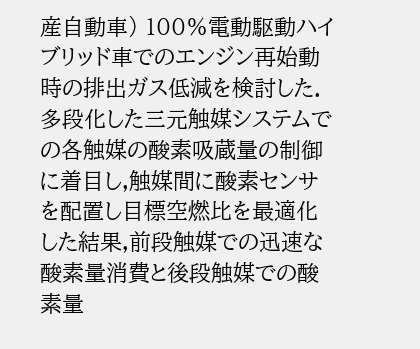産自動車) 100%電動駆動ハイブリッド車でのエンジン再始動時の排出ガス低減を検討した.多段化した三元触媒システムでの各触媒の酸素吸蔵量の制御に着目し,触媒間に酸素センサを配置し目標空燃比を最適化した結果,前段触媒での迅速な酸素量消費と後段触媒での酸素量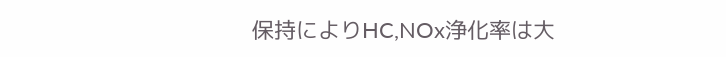保持によりHC,NOx浄化率は大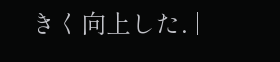きく向上した. |